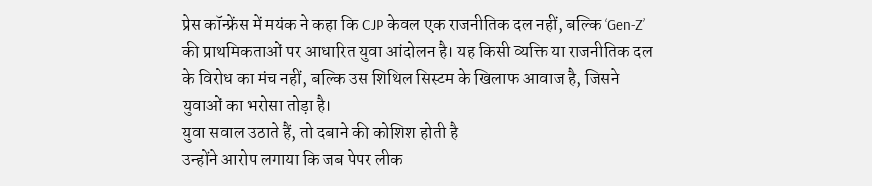प्रेस कॉन्फ्रेंस में मयंक ने कहा कि CJP केवल एक राजनीतिक दल नहीं, बल्कि ‘Gen-Z’ की प्राथमिकताओं पर आधारित युवा आंदोलन है। यह किसी व्यक्ति या राजनीतिक दल के विरोध का मंच नहीं, बल्कि उस शिथिल सिस्टम के खिलाफ आवाज है, जिसने युवाओं का भरोसा तोड़ा है।
युवा सवाल उठाते हैं, तो दबाने की कोशिश होती है
उन्होंने आरोप लगाया कि जब पेपर लीक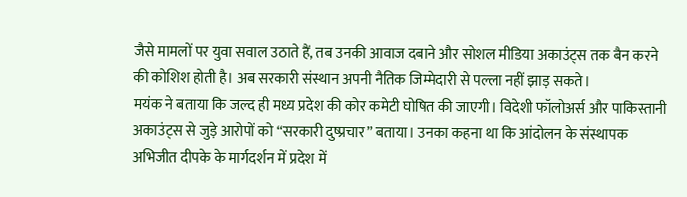जैसे मामलों पर युवा सवाल उठाते हैं, तब उनकी आवाज दबाने और सोशल मीडिया अकाउंट्स तक बैन करने की कोशिश होती है। अब सरकारी संस्थान अपनी नैतिक जिम्मेदारी से पल्ला नहीं झाड़ सकते।
मयंक ने बताया कि जल्द ही मध्य प्रदेश की कोर कमेटी घोषित की जाएगी। विदेशी फॉलोअर्स और पाकिस्तानी अकाउंट्स से जुड़े आरोपों को “सरकारी दुष्प्रचार” बताया। उनका कहना था कि आंदोलन के संस्थापक अभिजीत दीपके के मार्गदर्शन में प्रदेश में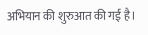अभियान की शुरुआत की गई है।